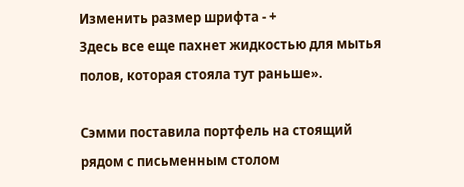Изменить размер шрифта - +
Здесь все еще пахнет жидкостью для мытья полов, которая стояла тут раньше».

Сэмми поставила портфель на стоящий рядом с письменным столом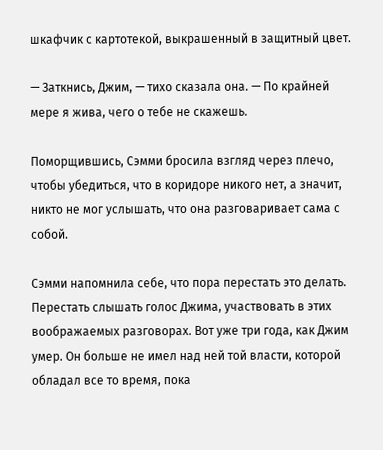шкафчик с картотекой, выкрашенный в защитный цвет.

— Заткнись, Джим, — тихо сказала она. — По крайней мере я жива, чего о тебе не скажешь.

Поморщившись, Сэмми бросила взгляд через плечо, чтобы убедиться, что в коридоре никого нет, а значит, никто не мог услышать, что она разговаривает сама с собой.

Сэмми напомнила себе, что пора перестать это делать. Перестать слышать голос Джима, участвовать в этих воображаемых разговорах. Вот уже три года, как Джим умер. Он больше не имел над ней той власти, которой обладал все то время, пока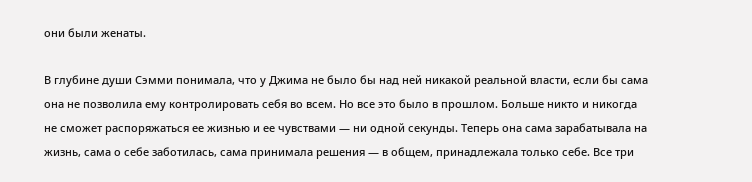они были женаты.

В глубине души Сэмми понимала, что у Джима не было бы над ней никакой реальной власти, если бы сама она не позволила ему контролировать себя во всем. Но все это было в прошлом. Больше никто и никогда не сможет распоряжаться ее жизнью и ее чувствами — ни одной секунды. Теперь она сама зарабатывала на жизнь, сама о себе заботилась, сама принимала решения — в общем, принадлежала только себе. Все три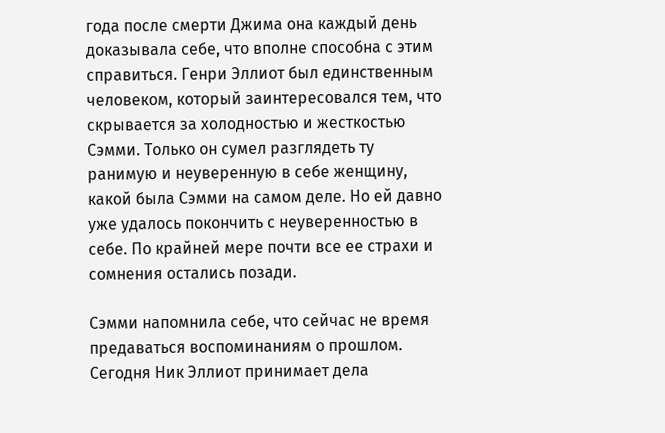года после смерти Джима она каждый день доказывала себе, что вполне способна с этим справиться. Генри Эллиот был единственным человеком, который заинтересовался тем, что скрывается за холодностью и жесткостью Сэмми. Только он сумел разглядеть ту ранимую и неуверенную в себе женщину, какой была Сэмми на самом деле. Но ей давно уже удалось покончить с неуверенностью в себе. По крайней мере почти все ее страхи и сомнения остались позади.

Сэмми напомнила себе, что сейчас не время предаваться воспоминаниям о прошлом. Сегодня Ник Эллиот принимает дела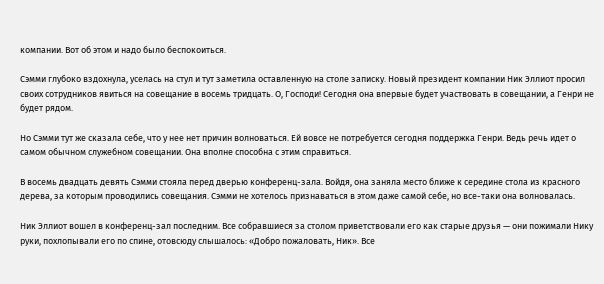компании. Вот об этом и надо было беспокоиться.

Сэмми глубоко вздохнула, уселась на стул и тут заметила оставленную на столе записку. Новый президент компании Ник Эллиот просил своих сотрудников явиться на совещание в восемь тридцать. О, Господи! Сегодня она впервые будет участвовать в совещании, а Генри не будет рядом.

Но Сэмми тут же сказала себе, что у нее нет причин волноваться. Ей вовсе не потребуется сегодня поддержка Генри. Ведь речь идет о самом обычном служебном совещании. Она вполне способна с этим справиться.

В восемь двадцать девять Сэмми стояла перед дверью конференц-зала. Войдя, она заняла место ближе к середине стола из красного дерева, за которым проводились совещания. Сэмми не хотелось признаваться в этом даже самой себе, но все-таки она волновалась.

Ник Эллиот вошел в конференц-зал последним. Все собравшиеся за столом приветствовали его как старые друзья — они пожимали Нику руки, похлопывали его по спине, отовсюду слышалось: «Добро пожаловать, Ник». Все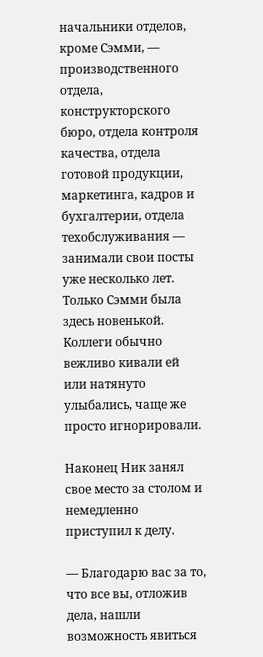начальники отделов, кроме Сэмми, — производственного отдела, конструкторского бюро, отдела контроля качества, отдела готовой продукции, маркетинга, кадров и бухгалтерии, отдела техобслуживания — занимали свои посты уже несколько лет. Только Сэмми была здесь новенькой. Коллеги обычно вежливо кивали ей или натянуто улыбались, чаще же просто игнорировали.

Наконец Ник занял свое место за столом и немедленно приступил к делу.

— Благодарю вас за то, что все вы, отложив дела, нашли возможность явиться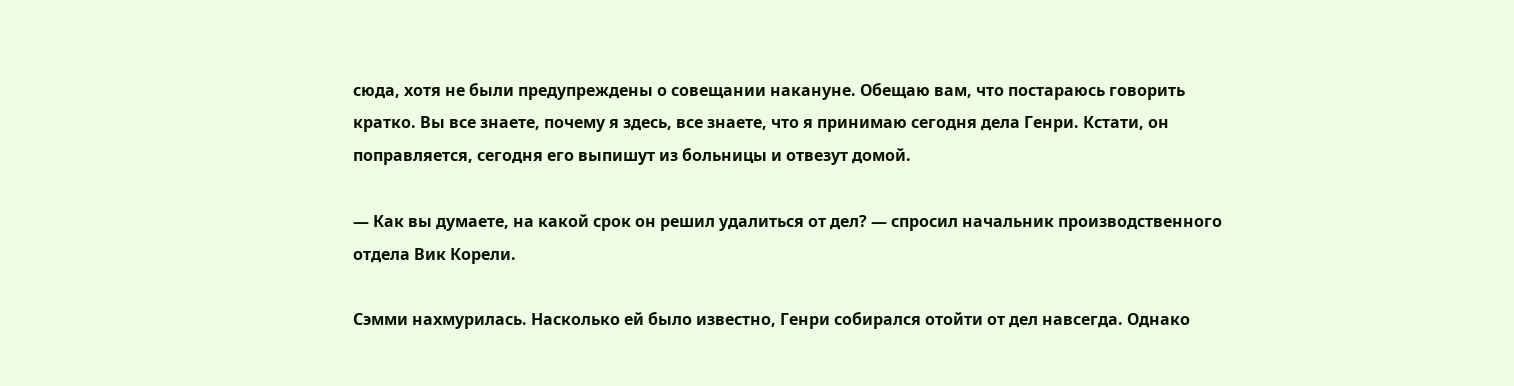сюда, хотя не были предупреждены о совещании накануне. Обещаю вам, что постараюсь говорить кратко. Вы все знаете, почему я здесь, все знаете, что я принимаю сегодня дела Генри. Кстати, он поправляется, сегодня его выпишут из больницы и отвезут домой.

— Как вы думаете, на какой срок он решил удалиться от дел? — спросил начальник производственного отдела Вик Корели.

Сэмми нахмурилась. Насколько ей было известно, Генри собирался отойти от дел навсегда. Однако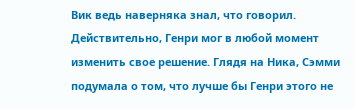Вик ведь наверняка знал, что говорил. Действительно, Генри мог в любой момент изменить свое решение. Глядя на Ника, Сэмми подумала о том, что лучше бы Генри этого не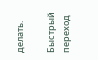делать.

Быстрый переход